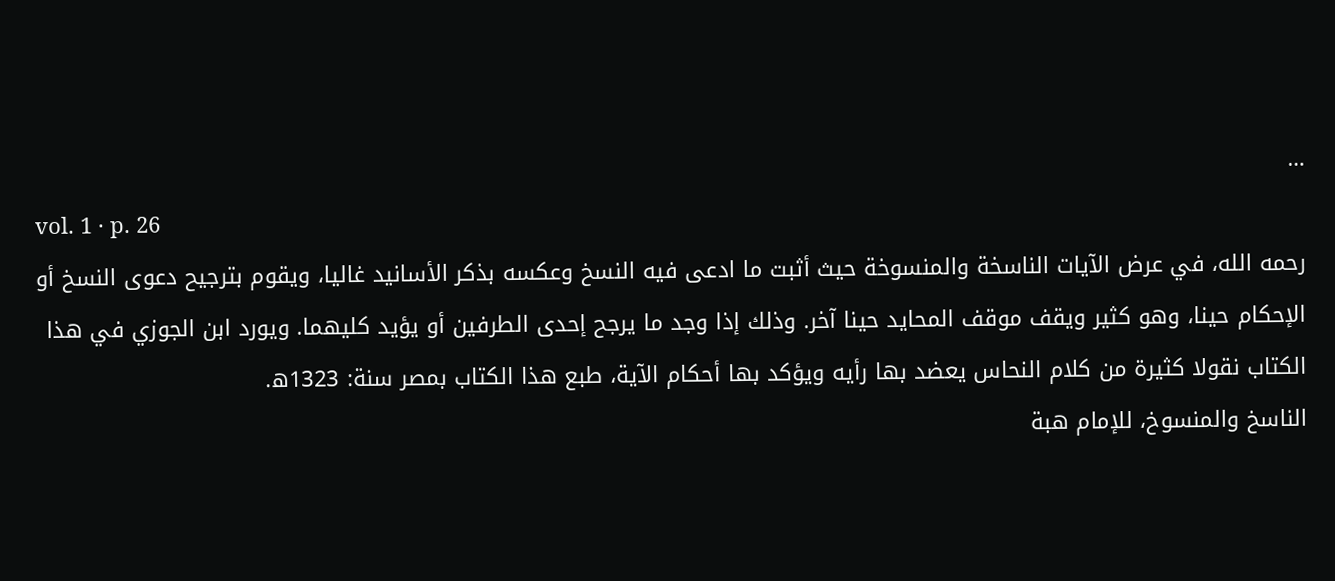…
vol. 1 · p. 26
رحمه الله، في عرض الآيات الناسخة والمنسوخة حيث أثبت ما ادعى فيه النسخ وعكسه بذكر الأسانيد غاليا، ويقوم بترجيح دعوى النسخ أو الإحكام حينا، وهو كثير ويقف موقف المحايد حينا آخر. وذلك إذا وجد ما يرجح إحدى الطرفين أو يؤيد كليهما. ويورد ابن الجوزي في هذا الكتاب نقولا كثيرة من كلام النحاس يعضد بها رأيه ويؤكد بها أحكام الآية، طبع هذا الكتاب بمصر سنة: 1323ه.
الناسخ والمنسوخ، للإمام هبة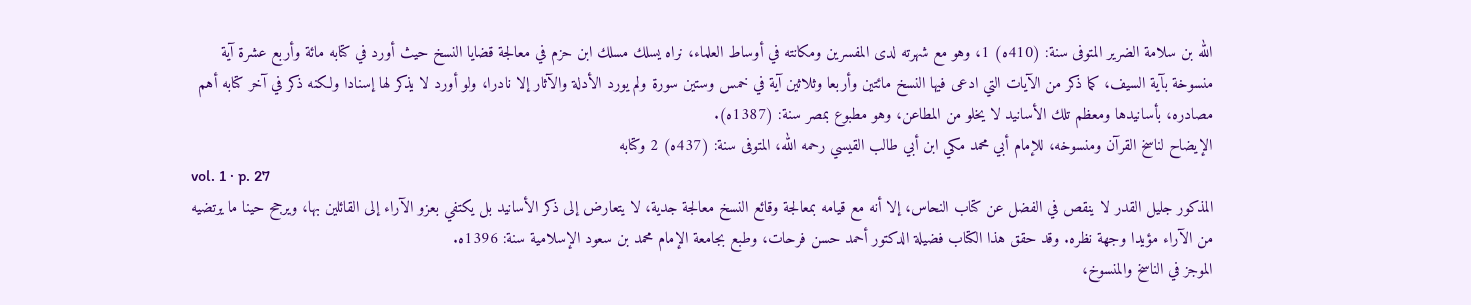الله بن سلامة الضرير المتوفى سنة: (410ه) 1، وهو مع شهرته لدى المفسرين ومكانته في أوساط العلماء، نراه يسلك مسلك ابن حزم في معالجة قضايا النسخ حيث أورد في كتابه مائة وأربع عشرة آية منسوخة بآية السيف، كما ذكر من الآيات التي ادعى فيها النسخ مائتين وأربعا وثلاثين آية في خمس وستين سورة ولم يورد الأدلة والآثار إلا نادرا، ولو أورد لا يذكر لها إسنادا ولكنه ذكر في آخر كتابه أهم مصادره، بأسانيدها ومعظم تلك الأسانيد لا يخلو من المطاعن، وهو مطبوع بمصر سنة: (1387ه).
الإيضاح لناسخ القرآن ومنسوخه، للإمام أبي محمد مكي ابن أبي طالب القيسي رحمه الله، المتوفى سنة: (437ه) 2 وكتابه
vol. 1 · p. 27
المذكور جليل القدر لا ينقص في الفضل عن كتاب النحاس، إلا أنه مع قيامه بمعالجة وقائع النسخ معالجة جدية، لا يتعارض إلى ذكر الأسانيد بل يكتفي بعزو الآراء إلى القائلين بها، ويرجح حينا ما يرتضيه من الآراء مؤيدا وجهة نظره. وقد حقق هذا الكتاب فضيلة الدكتور أحمد حسن فرحات، وطبع بجامعة الإمام محمد بن سعود الإسلامية سنة: 1396ه.
الموجز في الناسخ والمنسوخ،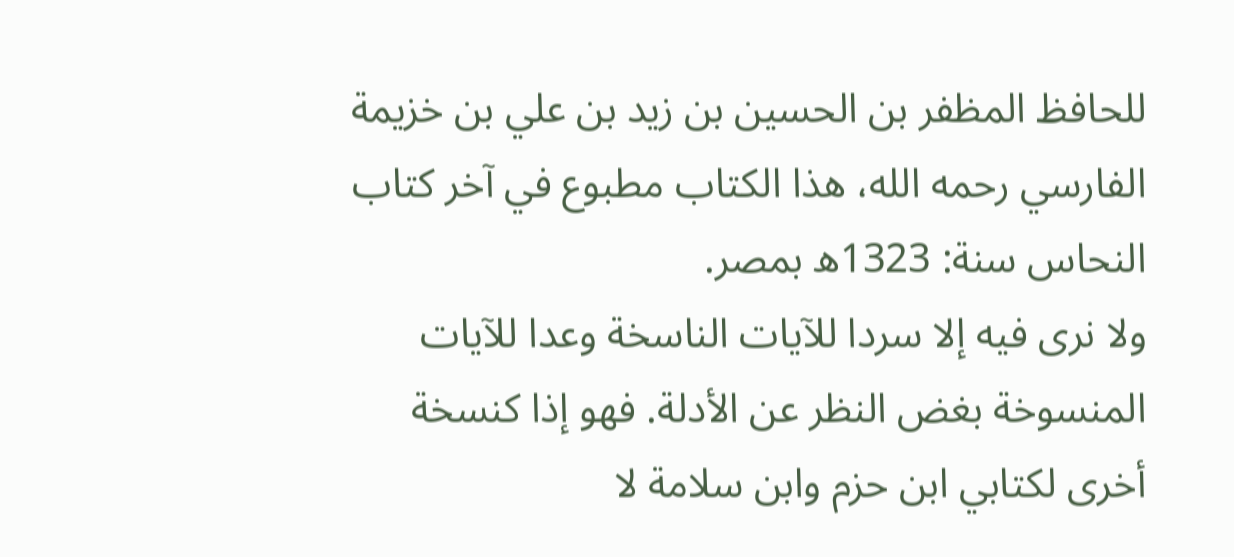للحافظ المظفر بن الحسين بن زيد بن علي بن خزيمة الفارسي رحمه الله، هذا الكتاب مطبوع في آخر كتاب النحاس سنة: 1323ه بمصر.
ولا نرى فيه إلا سردا للآيات الناسخة وعدا للآيات المنسوخة بغض النظر عن الأدلة. فهو إذا كنسخة أخرى لكتابي ابن حزم وابن سلامة لا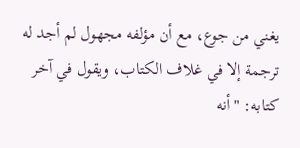يغني من جوع، مع أن مؤلفه مجهول لم أجد له ترجمة إلا في غلاف الكتاب، ويقول في آخر كتابه: "أنه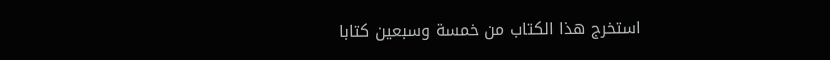استخرج هذا الكتاب من خمسة وسبعين كتابا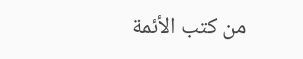من كتب الأئمة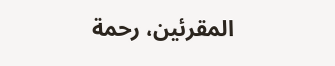المقرئين، رحمة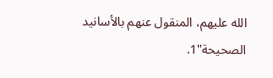الله عليهم، المنقول عنهم بالأسانيد الصحيحة"1.